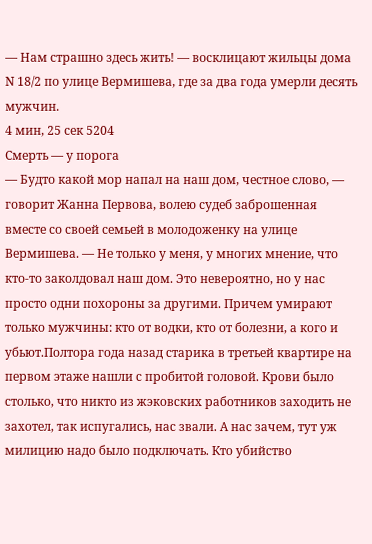— Нам страшно здесь жить! — восклицают жильцы дома N 18/2 по улице Вермишева, где за два года умерли десять мужчин.
4 мин, 25 сек 5204
Смерть — у порога
— Будто какой мор напал на наш дом, честное слово, — говорит Жанна Первова, волею судеб заброшенная вместе со своей семьей в молодоженку на улице Вермишева. — Не только у меня, у многих мнение, что кто-то заколдовал наш дом. Это невероятно, но у нас просто одни похороны за другими. Причем умирают только мужчины: кто от водки, кто от болезни, а кого и убьют.Полтора года назад старика в третьей квартире на первом этаже нашли с пробитой головой. Крови было столько, что никто из жэковских работников заходить не захотел, так испугались, нас звали. А нас зачем, тут уж милицию надо было подключать. Кто убийство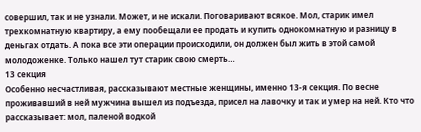совершил, так и не узнали. Может, и не искали. Поговаривают всякое. Мол, старик имел трехкомнатную квартиру, а ему пообещали ее продать и купить однокомнатную и разницу в деньгах отдать. А пока все эти операции происходили, он должен был жить в этой самой молодоженке. Только нашел тут старик свою смерть…
13 секция
Особенно несчастливая, рассказывают местные женщины, именно 13-я секция. По весне проживавший в ней мужчина вышел из подъезда, присел на лавочку и так и умер на ней. Кто что рассказывает: мол, паленой водкой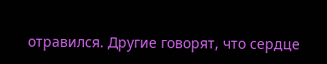отравился. Другие говорят, что сердце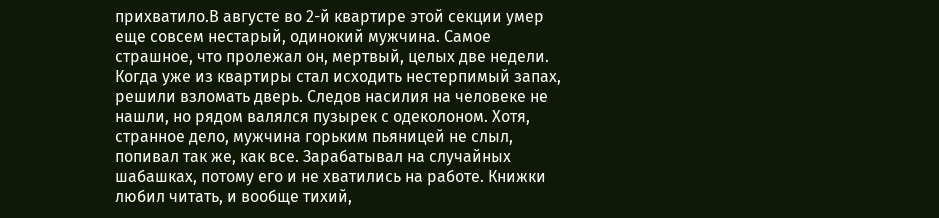прихватило.В августе во 2-й квартире этой секции умер еще совсем нестарый, одинокий мужчина. Самое страшное, что пролежал он, мертвый, целых две недели. Когда уже из квартиры стал исходить нестерпимый запах, решили взломать дверь. Следов насилия на человеке не нашли, но рядом валялся пузырек с одеколоном. Хотя, странное дело, мужчина горьким пьяницей не слыл, попивал так же, как все. Зарабатывал на случайных шабашках, потому его и не хватились на работе. Книжки любил читать, и вообще тихий,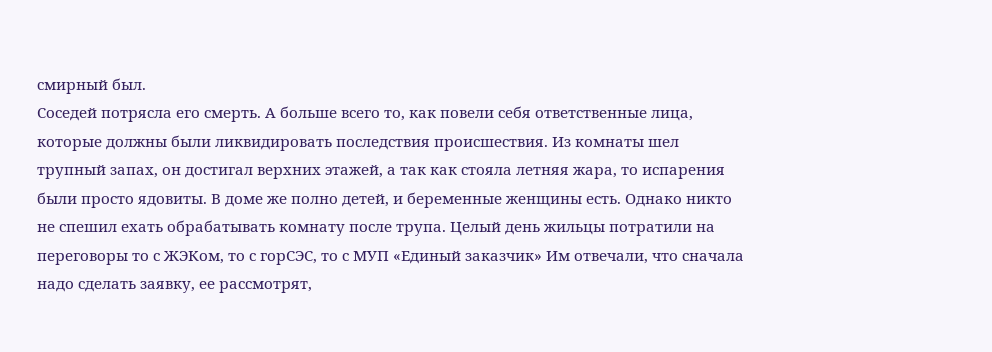смирный был.
Соседей потрясла его смерть. А больше всего то, как повели себя ответственные лица, которые должны были ликвидировать последствия происшествия. Из комнаты шел трупный запах, он достигал верхних этажей, а так как стояла летняя жара, то испарения были просто ядовиты. В доме же полно детей, и беременные женщины есть. Однако никто не спешил ехать обрабатывать комнату после трупа. Целый день жильцы потратили на переговоры то с ЖЭКом, то с горСЭС, то с МУП «Единый заказчик» Им отвечали, что сначала надо сделать заявку, ее рассмотрят,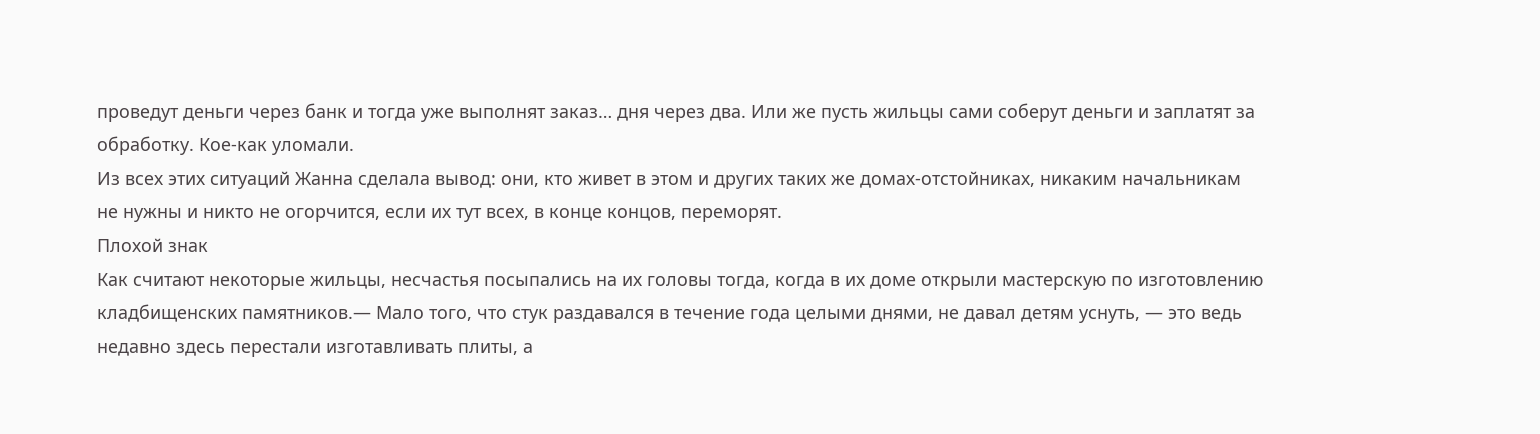проведут деньги через банк и тогда уже выполнят заказ… дня через два. Или же пусть жильцы сами соберут деньги и заплатят за обработку. Кое-как уломали.
Из всех этих ситуаций Жанна сделала вывод: они, кто живет в этом и других таких же домах-отстойниках, никаким начальникам не нужны и никто не огорчится, если их тут всех, в конце концов, переморят.
Плохой знак
Как считают некоторые жильцы, несчастья посыпались на их головы тогда, когда в их доме открыли мастерскую по изготовлению кладбищенских памятников.— Мало того, что стук раздавался в течение года целыми днями, не давал детям уснуть, — это ведь недавно здесь перестали изготавливать плиты, а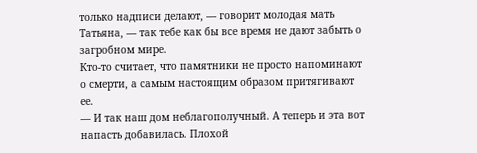только надписи делают, — говорит молодая мать Татьяна, — так тебе как бы все время не дают забыть о загробном мире.
Кто-то считает, что памятники не просто напоминают о смерти, а самым настоящим образом притягивают ее.
— И так наш дом неблагополучный. А теперь и эта вот напасть добавилась. Плохой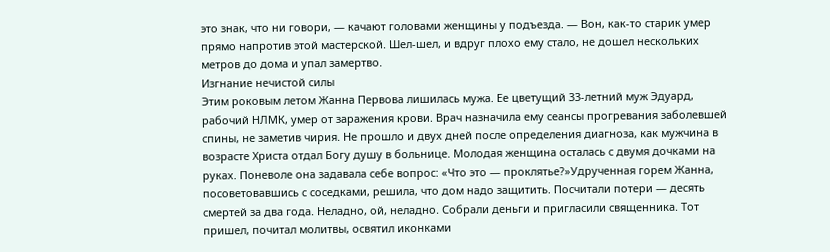это знак, что ни говори, — качают головами женщины у подъезда. — Вон, как-то старик умер прямо напротив этой мастерской. Шел-шел, и вдруг плохо ему стало, не дошел нескольких метров до дома и упал замертво.
Изгнание нечистой силы
Этим роковым летом Жанна Первова лишилась мужа. Ее цветущий 33-летний муж Эдуард, рабочий НЛМК, умер от заражения крови. Врач назначила ему сеансы прогревания заболевшей спины, не заметив чирия. Не прошло и двух дней после определения диагноза, как мужчина в возрасте Христа отдал Богу душу в больнице. Молодая женщина осталась с двумя дочками на руках. Поневоле она задавала себе вопрос: «Что это — проклятье?»Удрученная горем Жанна, посоветовавшись с соседками, решила, что дом надо защитить. Посчитали потери — десять смертей за два года. Неладно, ой, неладно. Собрали деньги и пригласили священника. Тот пришел, почитал молитвы, освятил иконками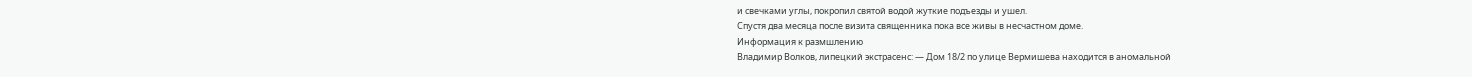и свечками углы, покропил святой водой жуткие подъезды и ушел.
Спустя два месяца после визита священника пока все живы в несчастном доме.
Информация к размшлению
Владимир Волков, липецкий экстрасенс: — Дом 18/2 по улице Вермишева находится в аномальной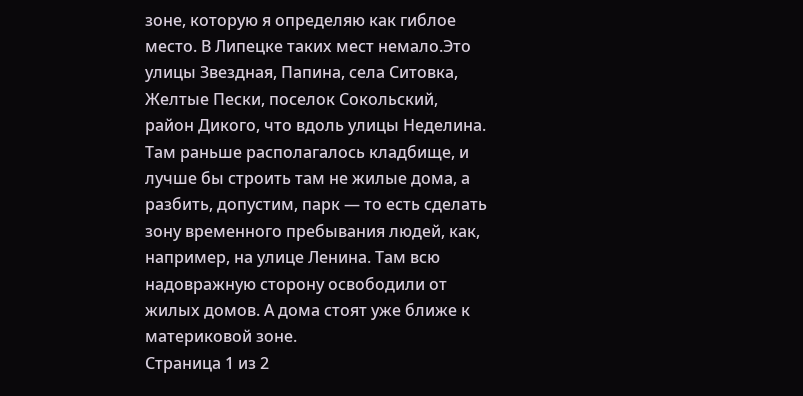зоне, которую я определяю как гиблое место. В Липецке таких мест немало.Это улицы Звездная, Папина, села Ситовка, Желтые Пески, поселок Сокольский, район Дикого, что вдоль улицы Неделина. Там раньше располагалось кладбище, и лучше бы строить там не жилые дома, а разбить, допустим, парк — то есть сделать зону временного пребывания людей, как, например, на улице Ленина. Там всю надовражную сторону освободили от жилых домов. А дома стоят уже ближе к материковой зоне.
Страница 1 из 2